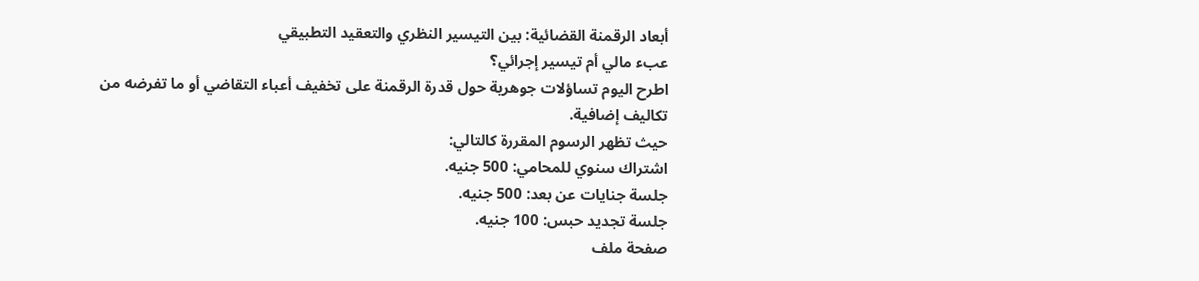أبعاد الرقمنة القضائية: بين التيسير النظري والتعقيد التطبيقي
عبء مالي أم تيسير إجرائي؟
اطرح اليوم تساؤلات جوهرية حول قدرة الرقمنة على تخفيف أعباء التقاضي أو ما تفرضه من تكاليف إضافية.
حيث تظهر الرسوم المقررة كالتالي:
اشتراك سنوي للمحامي: 500 جنيه.
جلسة جنايات عن بعد: 500 جنيه.
جلسة تجديد حبس: 100 جنيه.
صفحة ملف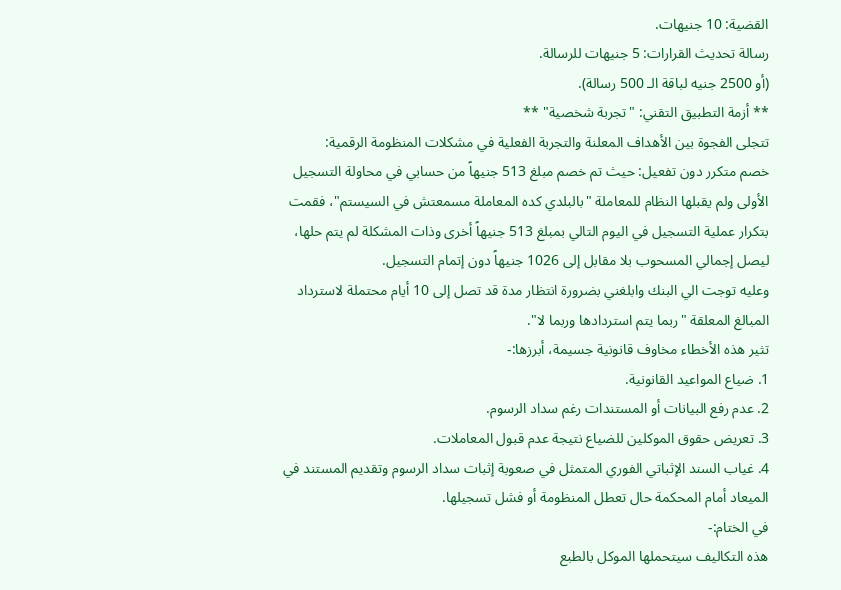القضية: 10 جنيهات.
رسالة تحديث القرارات: 5 جنيهات للرسالة.
(أو 2500 جنيه لباقة الـ 500 رسالة).
** أزمة التطبيق التقني: "تجربة شخصية" **
تتجلى الفجوة بين الأهداف المعلنة والتجربة الفعلية في مشكلات المنظومة الرقمية:
خصم متكرر دون تفعيل: حيث تم خصم مبلغ 513 جنيهاً من حسابي في محاولة التسجيل الأولى ولم يقبلها النظام للمعاملة "بالبلدي كده المعاملة مسمعتش في السيستم"، فقمت بتكرار عملية التسجيل في اليوم التالي بمبلغ 513 جنيهاً أخرى وذات المشكلة لم يتم حلها، ليصل إجمالي المسحوب بلا مقابل إلى 1026 جنيهاً دون إتمام التسجيل.
وعليه توجت الي البنك وابلغني بضرورة انتظار مدة قد تصل إلى 10 أيام محتملة لاسترداد المبالغ المعلقة "ربما يتم استردادها وربما لا".
تثير هذه الأخطاء مخاوف قانونية جسيمة، أبرزها:-
1. ضياع المواعيد القانونية.
2. عدم رفع البيانات أو المستندات رغم سداد الرسوم.
3. تعريض حقوق الموكلين للضياع نتيجة عدم قبول المعاملات.
4. غياب السند الإثباتي الفوري المتمثل في صعوبة إثبات سداد الرسوم وتقديم المستند في الميعاد أمام المحكمة حال تعطل المنظومة أو فشل تسجيلها.
في الختام:-
هذه التكاليف سيتحملها الموكل بالطبع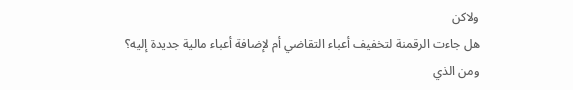ولاكن
هل جاءت الرقمنة لتخفيف أعباء التقاضي أم لإضافة أعباء مالية جديدة إليه؟
ومن الذي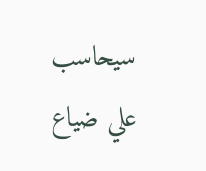سيحاسب علي ضياع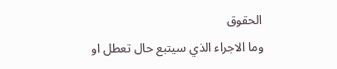الحقوق
وما الاجراء الذي سيتبع حال تعطل او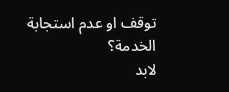توقف او عدم استجابة الخدمة؟
لابد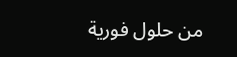من حلول فورية